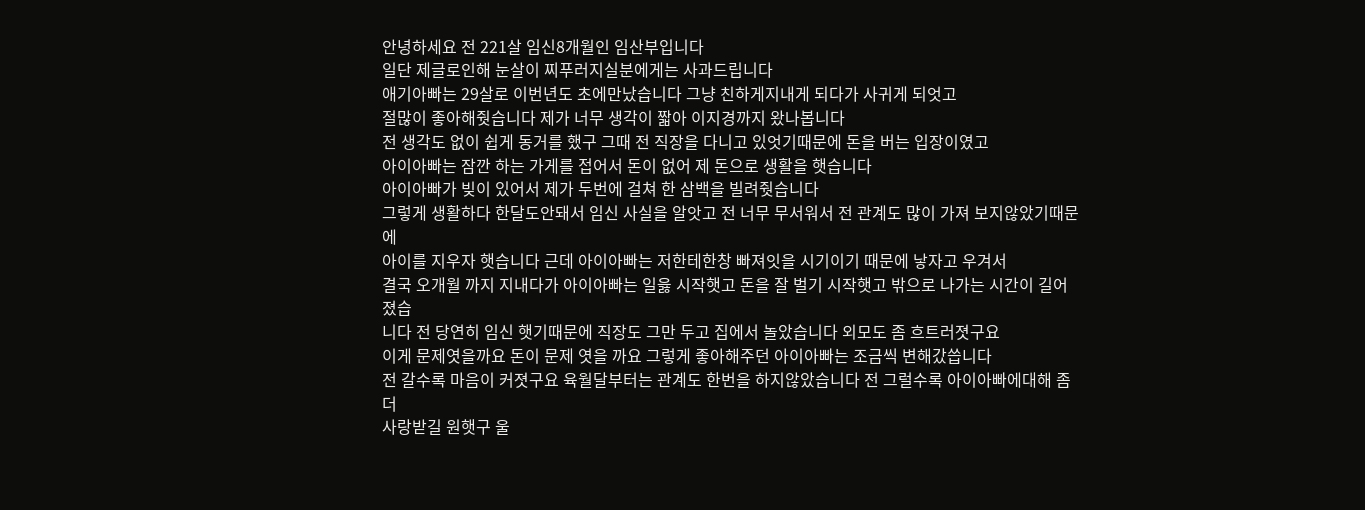안녕하세요 전 221살 임신8개월인 임산부입니다
일단 제글로인해 눈살이 찌푸러지실분에게는 사과드립니다
애기아빠는 29살로 이번년도 초에만났습니다 그냥 친하게지내게 되다가 사귀게 되엇고
절많이 좋아해줫습니다 제가 너무 생각이 짧아 이지경까지 왔나봅니다
전 생각도 없이 쉽게 동거를 했구 그때 전 직장을 다니고 있엇기때문에 돈을 버는 입장이였고
아이아빠는 잠깐 하는 가게를 접어서 돈이 없어 제 돈으로 생활을 햇습니다
아이아빠가 빚이 있어서 제가 두번에 걸쳐 한 삼백을 빌려줫습니다
그렇게 생활하다 한달도안돼서 임신 사실을 알앗고 전 너무 무서워서 전 관계도 많이 가져 보지않았기때문에
아이를 지우자 햇습니다 근데 아이아빠는 저한테한창 빠져잇을 시기이기 때문에 낳자고 우겨서
결국 오개월 까지 지내다가 아이아빠는 일읋 시작햇고 돈을 잘 벌기 시작햇고 밖으로 나가는 시간이 길어 졌습
니다 전 당연히 임신 햇기때문에 직장도 그만 두고 집에서 놀았습니다 외모도 좀 흐트러졋구요
이게 문제엿을까요 돈이 문제 엿을 까요 그렇게 좋아해주던 아이아빠는 조금씩 변해갔씁니다
전 갈수록 마음이 커졋구요 육월달부터는 관계도 한번을 하지않았습니다 전 그럴수록 아이아빠에대해 좀더
사랑받길 원햇구 울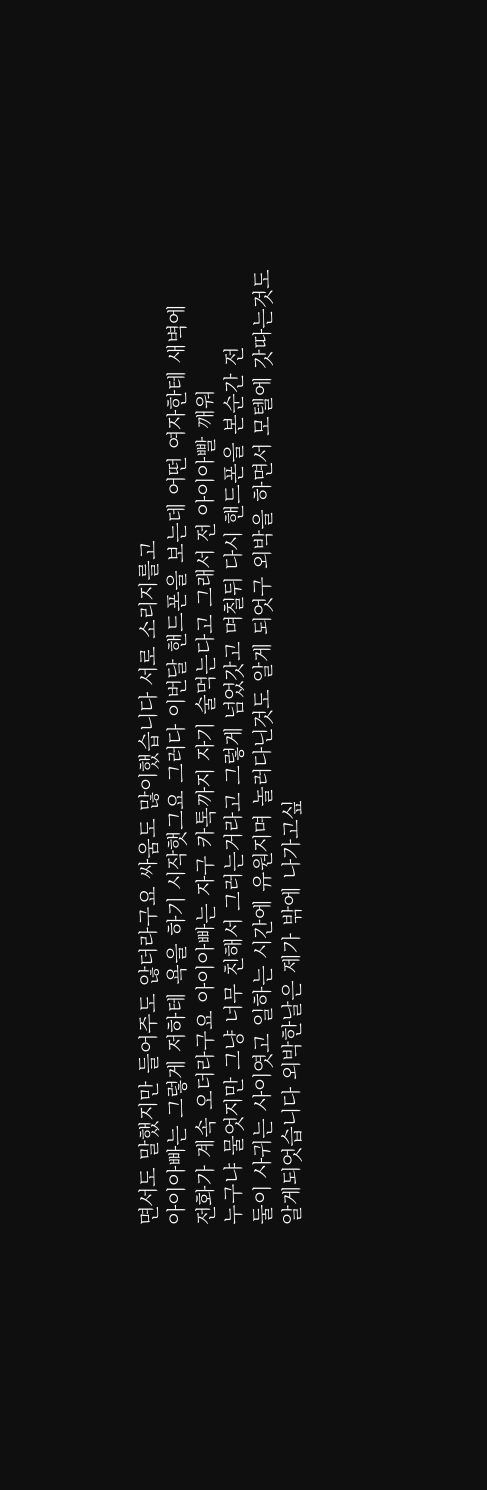면서도 말했지만 들어주도 않더라구요 싸움도 많이했습니다 서로 소리지를고
아이아빠는 그렇게 저하테 욕을 하기 시작햇그요 그러다 이번달 핸드폰을 보는데 어떤 여자한테 새벽에
전화가 계속 오더라구요 아이아빠는 자구 카톡까지 자기 술먹는다고 그래서 전 아이아빨 깨워
누구냐 물엇지만 그냥 너무 친해서 그러는거라고 그렇게 넘었갓고 며칠뒤 다시 핸드폰을 본순간 전
둘이 사귀는 사이엿고 일하는 시간에 유원지며 놀러다닌것도 알게 되엇구 외박을 하면서 모텔에 갓따는것도
알게되엇습니다 외박한날은 제가 밖에 나가고싶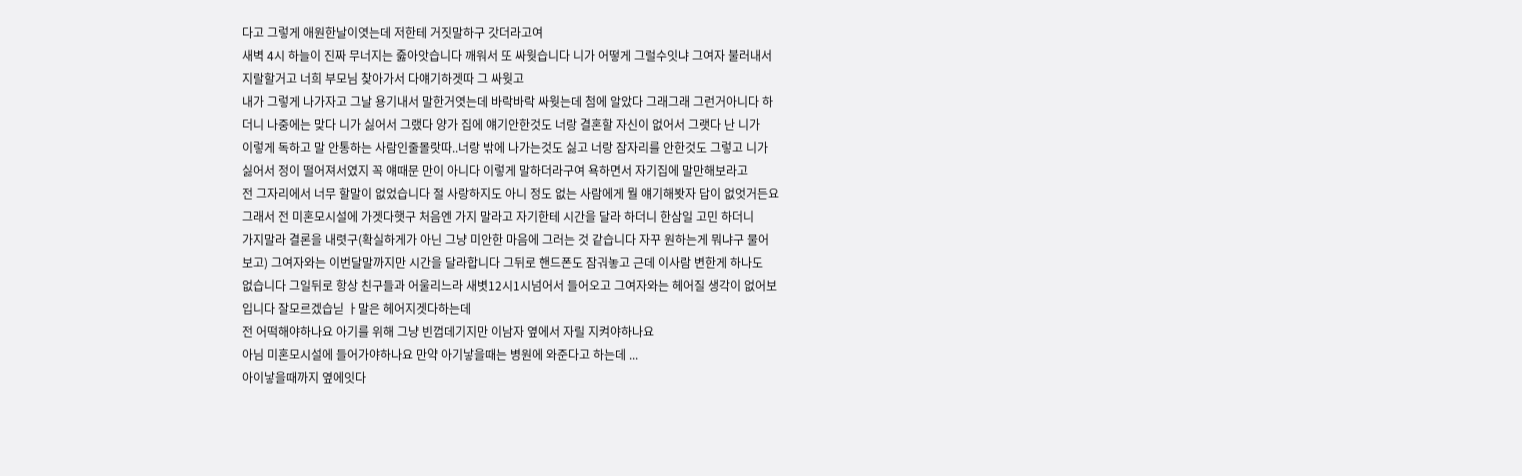다고 그렇게 애원한날이엿는데 저한테 거짓말하구 갓더라고여
새벽 4시 하늘이 진짜 무너지는 줋아앗습니다 깨워서 또 싸웟습니다 니가 어떻게 그럴수잇냐 그여자 불러내서
지랄할거고 너희 부모님 찾아가서 다얘기하겟따 그 싸웟고
내가 그렇게 나가자고 그날 용기내서 말한거엿는데 바락바락 싸웟는데 첨에 알았다 그래그래 그런거아니다 하
더니 나중에는 맞다 니가 싫어서 그랬다 양가 집에 얘기안한것도 너랑 결혼할 자신이 없어서 그랫다 난 니가
이렇게 독하고 말 안통하는 사람인줄몰랏따..너랑 밖에 나가는것도 싫고 너랑 잠자리를 안한것도 그렇고 니가
싫어서 정이 떨어져서였지 꼭 얘때문 만이 아니다 이렇게 말하더라구여 욕하면서 자기집에 말만해보라고
전 그자리에서 너무 할말이 없었습니다 절 사랑하지도 아니 정도 없는 사람에게 뭘 얘기해봣자 답이 없엇거든요
그래서 전 미혼모시설에 가겟다햇구 처음엔 가지 말라고 자기한테 시간을 달라 하더니 한삼일 고민 하더니
가지말라 결론을 내렷구(확실하게가 아닌 그냥 미안한 마음에 그러는 것 같습니다 자꾸 원하는게 뭐냐구 물어
보고) 그여자와는 이번달말까지만 시간을 달라합니다 그뒤로 핸드폰도 잠궈놓고 근데 이사람 변한게 하나도
없습니다 그일뒤로 항상 친구들과 어울리느라 새볏12시1시넘어서 들어오고 그여자와는 헤어질 생각이 없어보
입니다 잘모르겠습닏 ㅏ말은 헤어지겟다하는데
전 어떡해야하나요 아기를 위해 그냥 빈껍데기지만 이남자 옆에서 자릴 지켜야하나요
아님 미혼모시설에 들어가야하나요 만약 아기낳을때는 병원에 와준다고 하는데 ...
아이낳을때까지 옆에잇다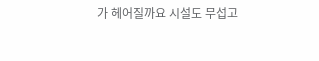가 헤어질까요 시설도 무섭고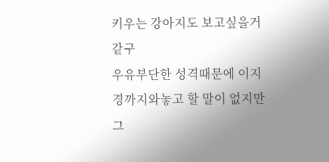키우는 강아지도 보고싶을거같구
우유부단한 성격때문에 이지경까지와놓고 할 말이 없지만 그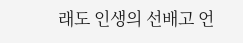래도 인생의 선배고 언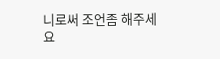니로써 조언좀 해주세요